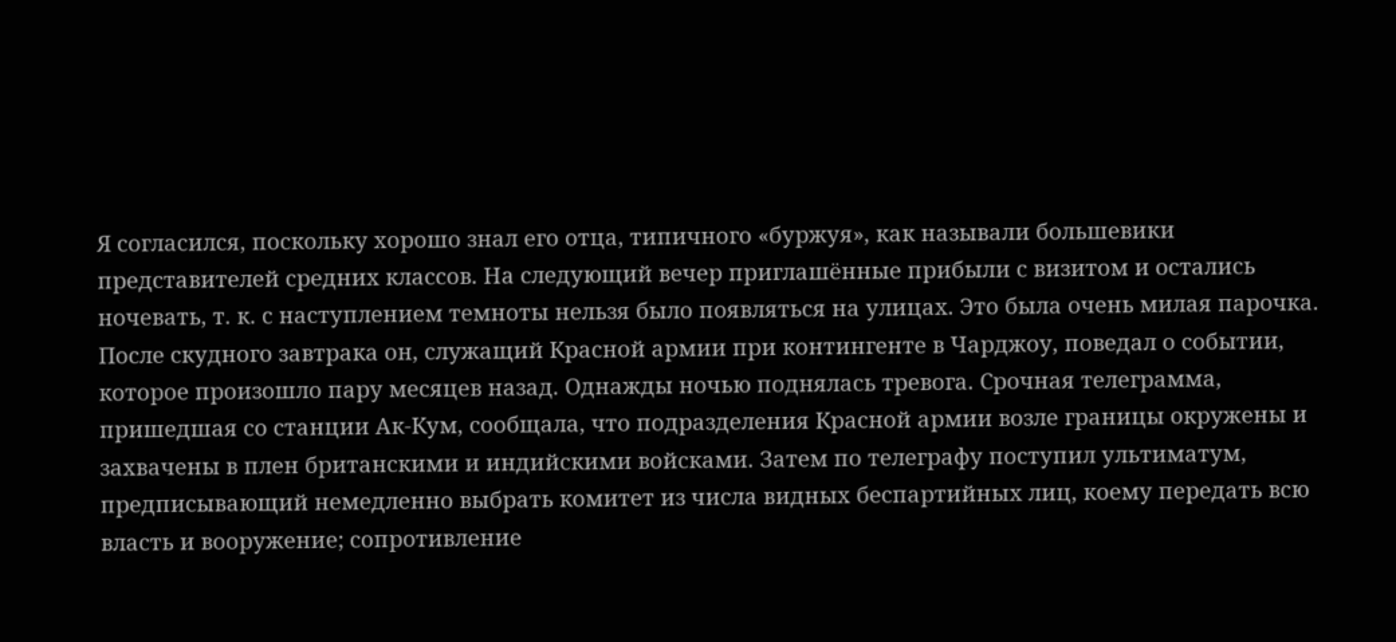Я согласился, поскольку хорошо знал его отца, типичного «буржуя», как называли большевики представителей средних классов. На следующий вечер приглашённые прибыли с визитом и остались ночевать, т. к. с наступлением темноты нельзя было появляться на улицах. Это была очень милая парочка. После скудного завтрака он, служащий Красной армии при контингенте в Чарджоу, поведал о событии, которое произошло пару месяцев назад. Однажды ночью поднялась тревога. Срочная телеграмма, пришедшая со станции Ак-Кум, сообщала, что подразделения Красной армии возле границы окружены и захвачены в плен британскими и индийскими войсками. Затем по телеграфу поступил ультиматум, предписывающий немедленно выбрать комитет из числа видных беспартийных лиц, коему передать всю власть и вооружение; сопротивление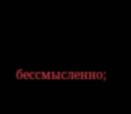бессмысленно;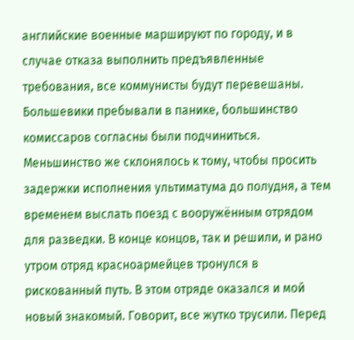английские военные маршируют по городу, и в случае отказа выполнить предъявленные требования, все коммунисты будут перевешаны. Большевики пребывали в панике, большинство комиссаров согласны были подчиниться. Меньшинство же склонялось к тому, чтобы просить задержки исполнения ультиматума до полудня, а тем временем выслать поезд с вооружённым отрядом для разведки. В конце концов, так и решили, и рано утром отряд красноармейцев тронулся в рискованный путь. В этом отряде оказался и мой новый знакомый. Говорит, все жутко трусили. Перед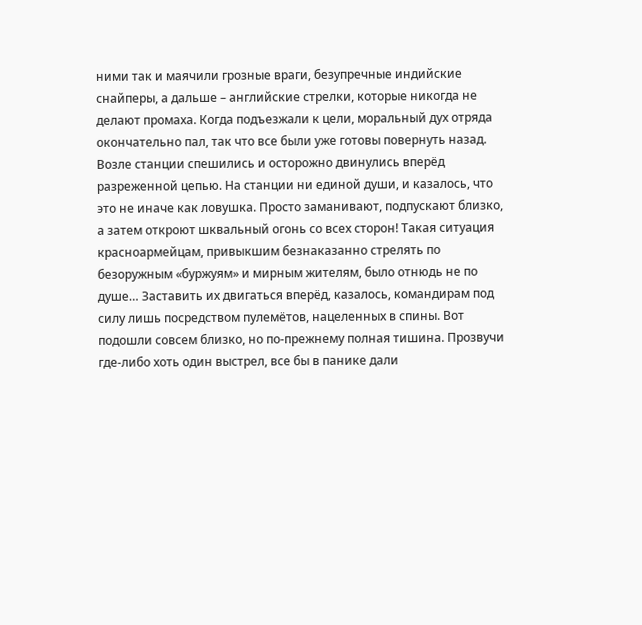ними так и маячили грозные враги, безупречные индийские снайперы, а дальше – английские стрелки, которые никогда не делают промаха. Когда подъезжали к цели, моральный дух отряда окончательно пал, так что все были уже готовы повернуть назад. Возле станции спешились и осторожно двинулись вперёд разреженной цепью. На станции ни единой души, и казалось, что это не иначе как ловушка. Просто заманивают, подпускают близко, а затем откроют шквальный огонь со всех сторон! Такая ситуация красноармейцам, привыкшим безнаказанно стрелять по безоружным «буржуям» и мирным жителям, было отнюдь не по душе… Заставить их двигаться вперёд, казалось, командирам под силу лишь посредством пулемётов, нацеленных в спины. Вот подошли совсем близко, но по-прежнему полная тишина. Прозвучи где-либо хоть один выстрел, все бы в панике дали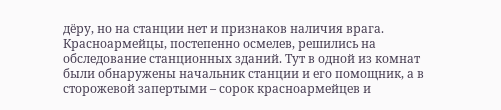дёру, но на станции нет и признаков наличия врага. Красноармейцы, постепенно осмелев, решились на обследование станционных зданий. Тут в одной из комнат были обнаружены начальник станции и его помощник, а в сторожевой запертыми – сорок красноармейцев и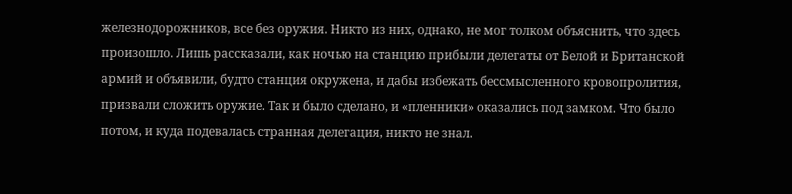железнодорожников, все без оружия. Никто из них, однако, не мог толком объяснить, что здесь произошло. Лишь рассказали, как ночью на станцию прибыли делегаты от Белой и Британской армий и объявили, будто станция окружена, и дабы избежать бессмысленного кровопролития, призвали сложить оружие. Так и было сделано, и «пленники» оказались под замком. Что было потом, и куда подевалась странная делегация, никто не знал.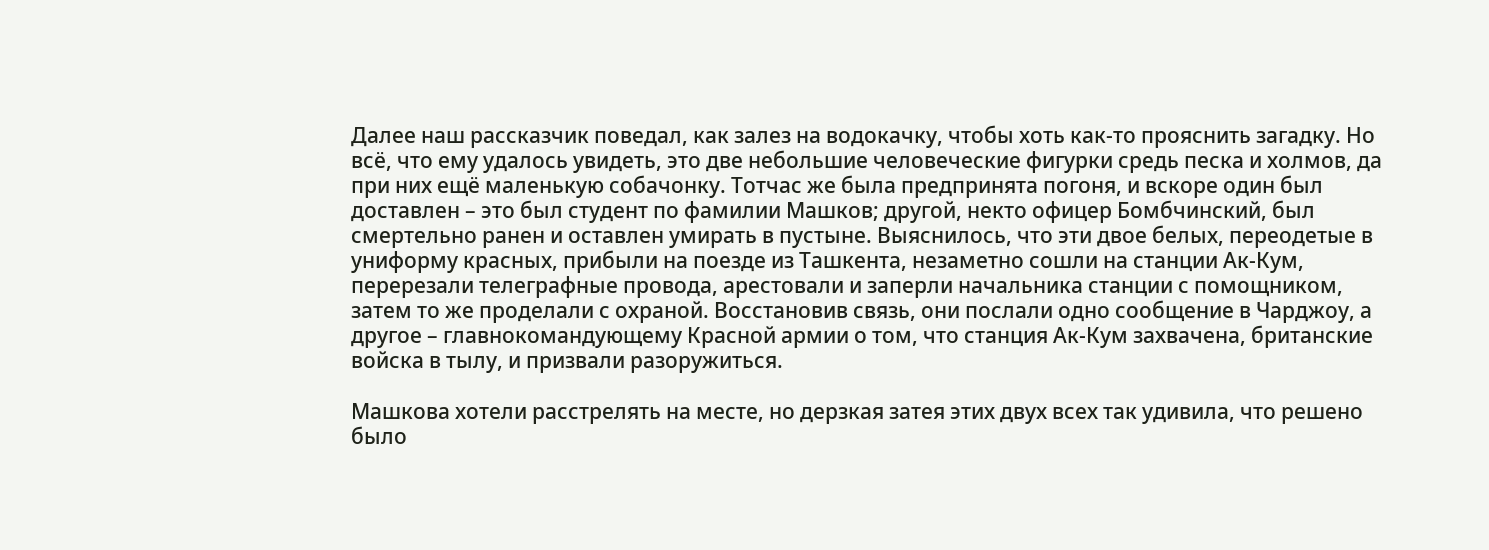Далее наш рассказчик поведал, как залез на водокачку, чтобы хоть как-то прояснить загадку. Но всё, что ему удалось увидеть, это две небольшие человеческие фигурки средь песка и холмов, да при них ещё маленькую собачонку. Тотчас же была предпринята погоня, и вскоре один был доставлен – это был студент по фамилии Машков; другой, некто офицер Бомбчинский, был смертельно ранен и оставлен умирать в пустыне. Выяснилось, что эти двое белых, переодетые в униформу красных, прибыли на поезде из Ташкента, незаметно сошли на станции Ак-Кум, перерезали телеграфные провода, арестовали и заперли начальника станции с помощником, затем то же проделали с охраной. Восстановив связь, они послали одно сообщение в Чарджоу, а другое – главнокомандующему Красной армии о том, что станция Ак-Кум захвачена, британские войска в тылу, и призвали разоружиться.

Машкова хотели расстрелять на месте, но дерзкая затея этих двух всех так удивила, что решено было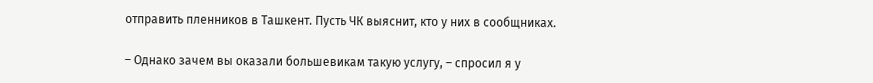отправить пленников в Ташкент. Пусть ЧК выяснит, кто у них в сообщниках.

– Однако зачем вы оказали большевикам такую услугу, – спросил я у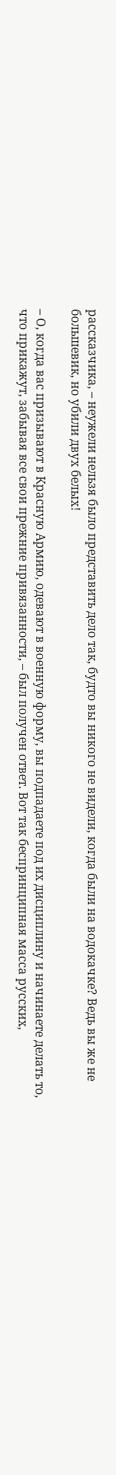рассказчика, – неужели нельзя было представить дело так, будто вы никого не видели, когда были на водокачке? Ведь вы же не большевик, но убили двух белых!

– О, когда вас призывают в Красную Армию, одевают в военную форму, вы подпадаете под их дисциплину и начинаете делать то, что прикажут, забывая все свои прежние привязанности, – был получен ответ. Вот так беспринципная масса русских,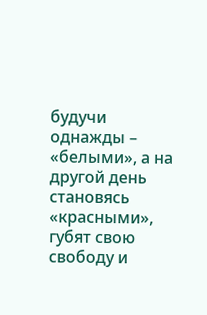будучи однажды – «белыми», а на другой день становясь «красными», губят свою свободу и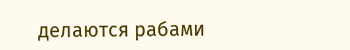делаются рабами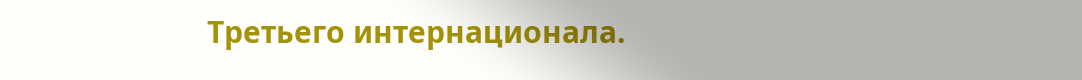Третьего интернационала.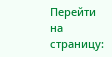Перейти на страницу: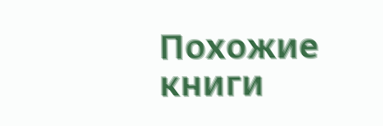Похожие книги